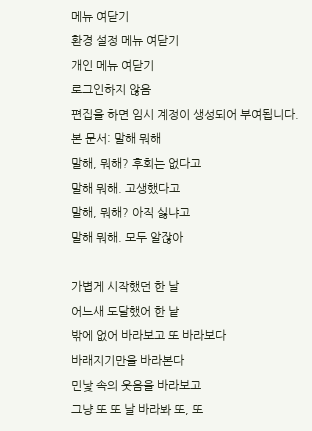메뉴 여닫기
환경 설정 메뉴 여닫기
개인 메뉴 여닫기
로그인하지 않음
편집을 하면 임시 계정이 생성되어 부여됩니다.
본 문서: 말해 뭐해
말해, 뭐해? 후회는 없다고
말해 뭐해. 고생했다고
말해, 뭐해? 아직 싫냐고
말해 뭐해. 모두 알잖아

가볍게 시작했던 한 날
어느새 도달했어 한 낱
밖에 없어 바라보고 또 바라보다
바래지기만을 바라본다
민낯 속의 웃음을 바라보고
그냥 또 또 날 바라봐 또, 또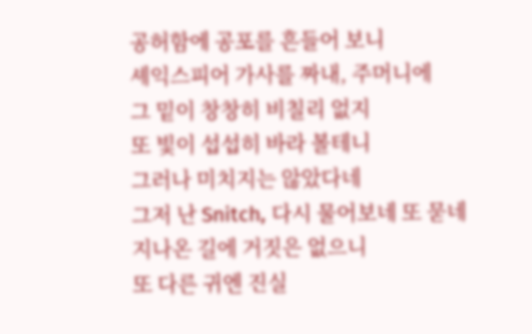공허함에 공포를 흔들어 보니
셰익스피어 가사를 짜내, 주머니에
그 밑이 창창히 비칠리 없지
또 빛이 섭섭히 바라 볼테니
그러나 미치지는 않았다네
그저 난 Snitch, 다시 물어보네 또 묻네
지나온 길에 거짓은 없으니
또 다른 귀엔 진실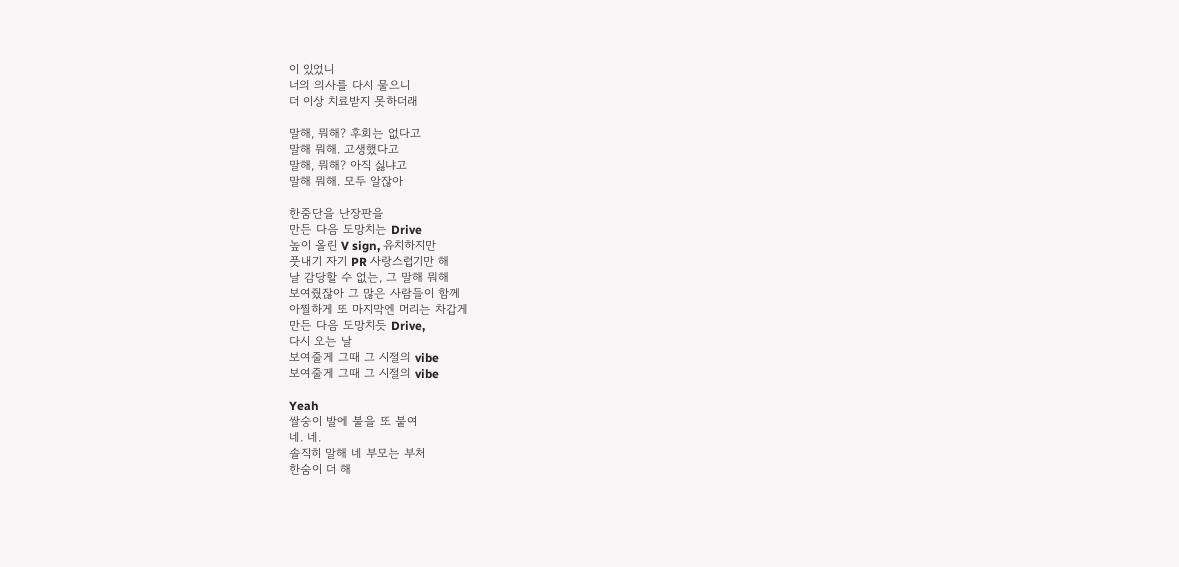이 있었니
너의 의사를 다시 물으니
더 이상 치료받지 못하더래

말해, 뭐해? 후회는 없다고
말해 뭐해. 고생했다고
말해, 뭐해? 아직 싫냐고
말해 뭐해. 모두 알잖아

한줌단을 난장판을
만든 다음 도망치는 Drive
높이 올린 V sign, 유치하지만
풋내기 자기 PR 사랑스럽기만 해
날 감당할 수 없는, 그 말해 뭐해
보여줬잖아 그 많은 사람들이 함께
아찔하게 또 마지막엔 머리는 차갑게
만든 다음 도망치듯 Drive,
다시 오는 날
보여줄게 그때 그 시절의 vibe
보여줄게 그때 그 시절의 vibe

Yeah
쌀숭이 발에 불을 또 붙여
네. 네.
솔직히 말해 네 부모는 부처
한숨이 더 해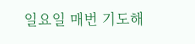일요일 매번 기도해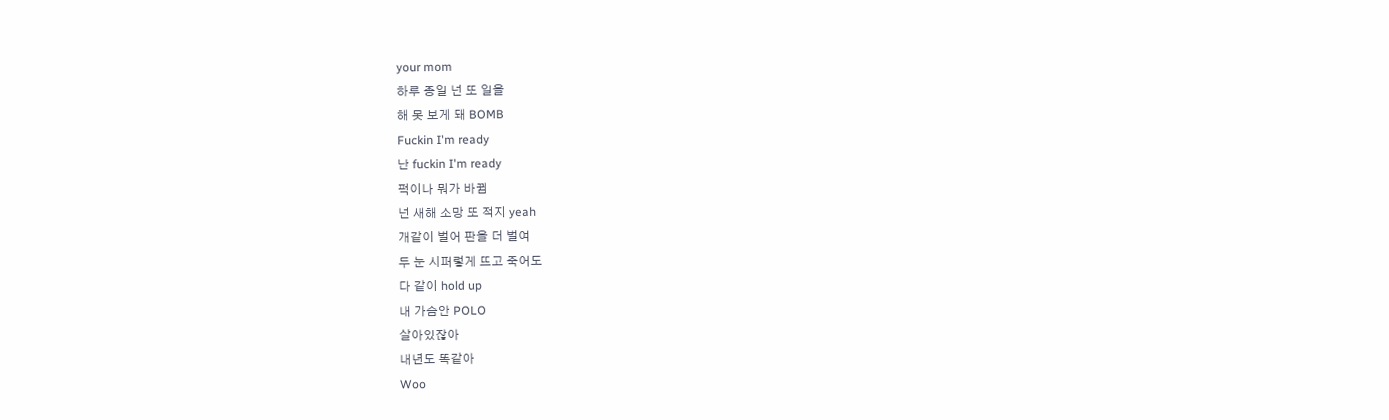your mom
하루 종일 넌 또 일을
해 못 보게 돼 BOMB
Fuckin I'm ready
난 fuckin I'm ready
퍽이나 뭐가 바뀜
넌 새해 소망 또 적지 yeah
개같이 벌어 판을 더 벌여
두 눈 시퍼렇게 뜨고 죽어도
다 같이 hold up
내 가슴안 POLO
살아있잖아
내년도 똑같아
Woo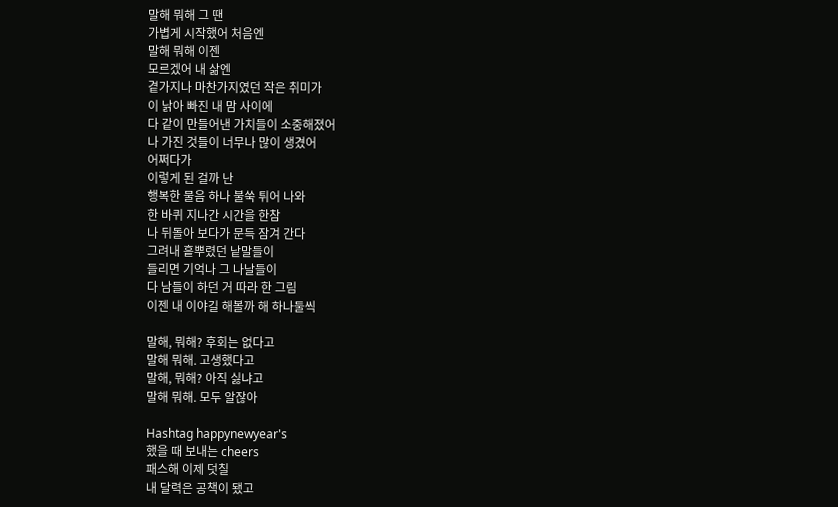말해 뭐해 그 땐
가볍게 시작했어 처음엔
말해 뭐해 이젠
모르겠어 내 삶엔
곁가지나 마찬가지였던 작은 취미가
이 낡아 빠진 내 맘 사이에
다 같이 만들어낸 가치들이 소중해졌어
나 가진 것들이 너무나 많이 생겼어
어쩌다가
이렇게 된 걸까 난
행복한 물음 하나 불쑥 튀어 나와
한 바퀴 지나간 시간을 한참
나 뒤돌아 보다가 문득 잠겨 간다
그려내 흩뿌렸던 낱말들이
들리면 기억나 그 나날들이
다 남들이 하던 거 따라 한 그림
이젠 내 이야길 해볼까 해 하나둘씩

말해, 뭐해? 후회는 없다고
말해 뭐해. 고생했다고
말해, 뭐해? 아직 싫냐고
말해 뭐해. 모두 알잖아

Hashtag happynewyear's
했을 때 보내는 cheers
패스해 이제 덧칠
내 달력은 공책이 됐고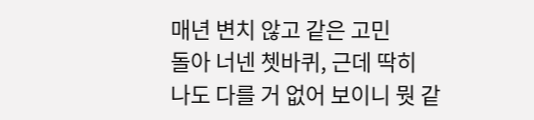매년 변치 않고 같은 고민
돌아 너넨 쳇바퀴, 근데 딱히
나도 다를 거 없어 보이니 뭣 같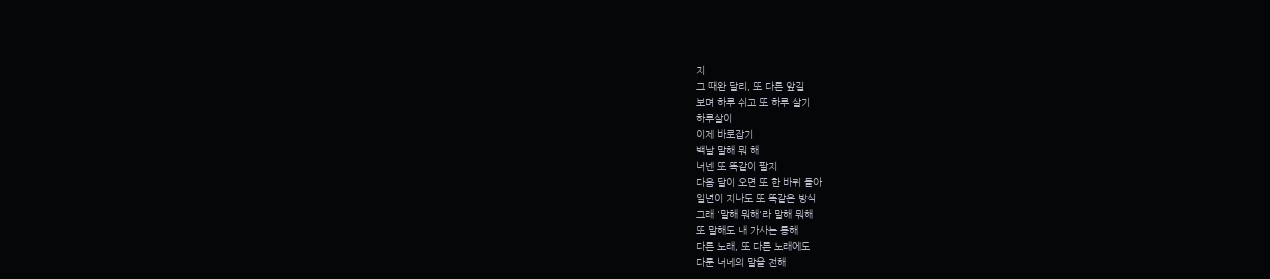지
그 때완 달리, 또 다른 앞길
보며 하루 쉬고 또 하루 살기
하루살이
이제 바로잡기
백날 말해 뭐 해
너넨 또 똑같이 팔지
다음 달이 오면 또 한 바퀴 돌아
일년이 지나도 또 똑같은 방식
그래 '말해 뭐해'라 말해 뭐해
또 말해도 내 가사는 통해
다른 노래, 또 다른 노래에도
다룬 너네의 말을 전해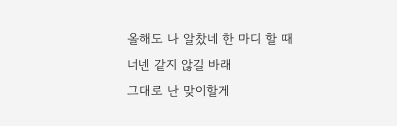올해도 나 알찼네 한 마디 할 때
너넨 같지 않길 바래
그대로 난 맞이할게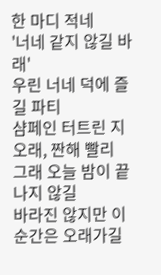한 마디 적네
'너네 같지 않길 바래'
우린 너네 덕에 즐길 파티
샴페인 터트린 지 오래, 짠해 빨리
그래 오늘 밤이 끝나지 않길
바라진 않지만 이 순간은 오래가길